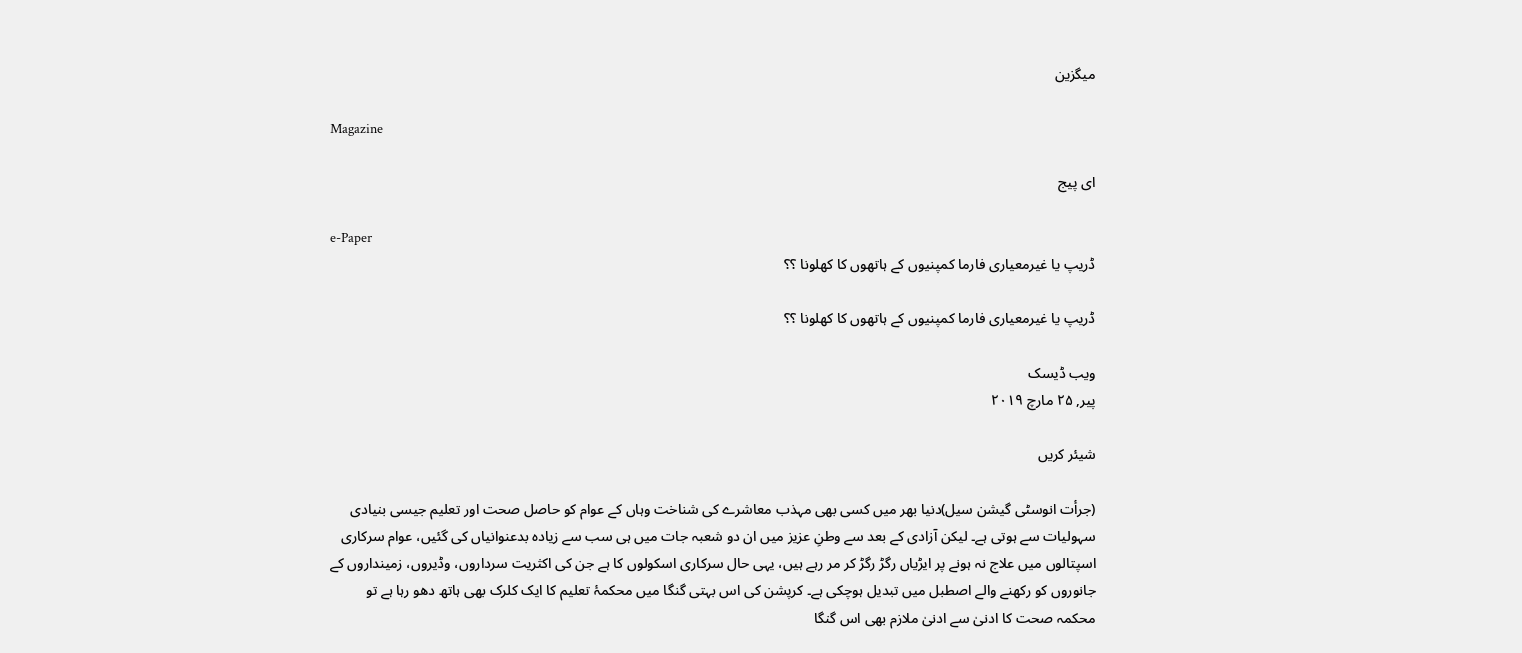میگزین

Magazine

ای پیج

e-Paper
ڈریپ یا غیرمعیاری فارما کمپنیوں کے ہاتھوں کا کھلونا ؟؟

ڈریپ یا غیرمعیاری فارما کمپنیوں کے ہاتھوں کا کھلونا ؟؟

ویب ڈیسک
پیر, ۲۵ مارچ ۲۰۱۹

شیئر کریں

(جرأت انوسٹی گیشن سیل)دنیا بھر میں کسی بھی مہذب معاشرے کی شناخت وہاں کے عوام کو حاصل صحت اور تعلیم جیسی بنیادی سہولیات سے ہوتی ہے۔ لیکن آزادی کے بعد سے وطنِ عزیز میں ان دو شعبہ جات میں ہی سب سے زیادہ بدعنوانیاں کی گئیں، عوام سرکاری اسپتالوں میں علاج نہ ہونے پر ایڑیاں رگڑ رگڑ کر مر رہے ہیں، یہی حال سرکاری اسکولوں کا ہے جن کی اکثریت سرداروں، وڈیروں، زمینداروں کے جانوروں کو رکھنے والے اصطبل میں تبدیل ہوچکی ہے۔ کرپشن کی اس بہتی گنگا میں محکمۂ تعلیم کا ایک کلرک بھی ہاتھ دھو رہا ہے تو محکمہ صحت کا ادنیٰ سے ادنیٰ ملازم بھی اس گنگا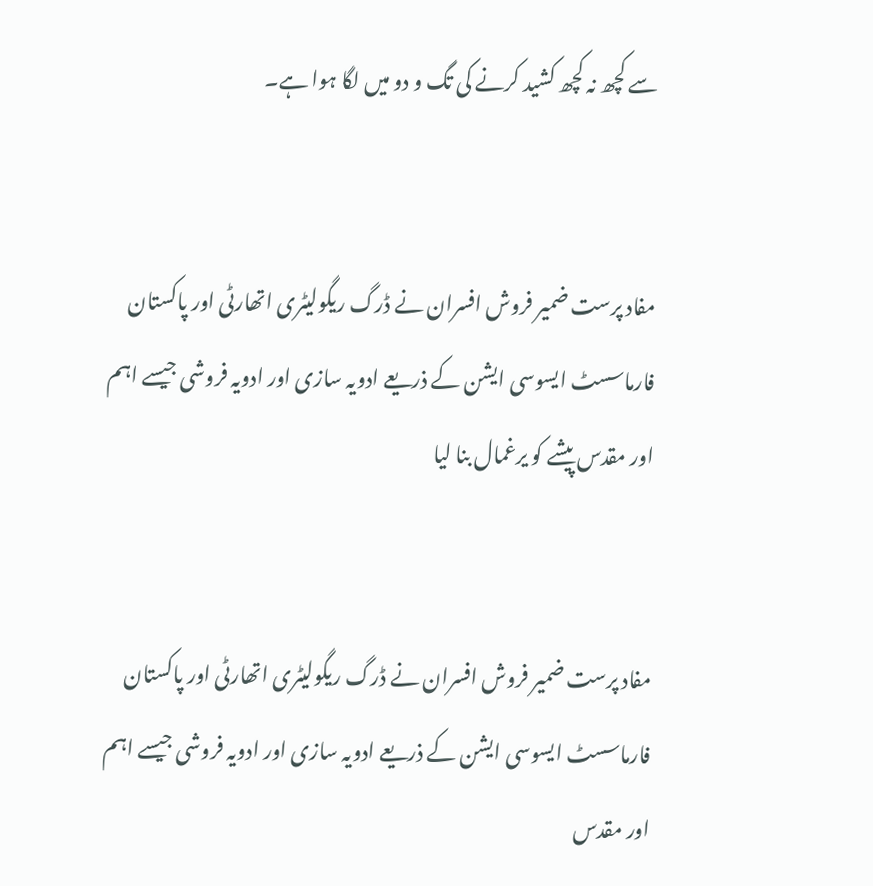سے کچھ نہ کچھ کشید کرنے کی تگ و دو میں لگا ہوا ہے۔


مفاد پرست ضمیر فروش افسران نے ڈرگ ریگولیٹری اتھارٹی اور پاکستان فارماسسٹ ایسوسی ایشن کے ذریعے ادویہ سازی اور ادویہ فروشی جیسے اہم اور مقدس پیشے کو یرغمال بنا لیا


مفاد پرست ضمیر فروش افسران نے ڈرگ ریگولیٹری اتھارٹی اور پاکستان فارماسسٹ ایسوسی ایشن کے ذریعے ادویہ سازی اور ادویہ فروشی جیسے اہم اور مقدس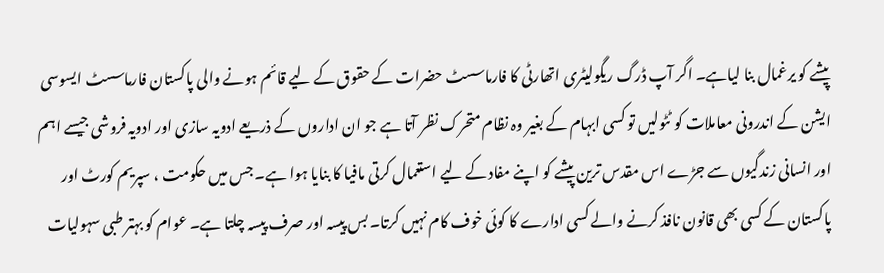پیشے کو یرغمال بنا لیاہے۔ اگر آپ ڈرگ ریگولیٹری اتھارٹی کا فارماسسٹ حضرات کے حقوق کے لیے قائم ہونے والی پاکستان فارماسسٹ ایسوسی ایشن کے اندرونی معاملات کو ٹٹولیں تو کسی ابہام کے بغیر وہ نظام متحرک نظر آتا ہے جو ان اداروں کے ذریعے ادویہ سازی اور ادویہ فروشی جیسے اہم اور انسانی زندگیوں سے جڑے اس مقدس ترین پیشے کو اپنے مفاد کے لیے استعمال کرتی مافیا کا بنایا ہوا ہے۔ جس میں حکومت ، سپریم کورٹ اور پاکستان کے کسی بھی قانون نافذ کرنے والے کسی ادارے کا کوئی خوف کام نہیں کرتا۔ بس پیسہ اور صرف پیسہ چلتا ہے۔ عوام کو بہتر طبی سہولیات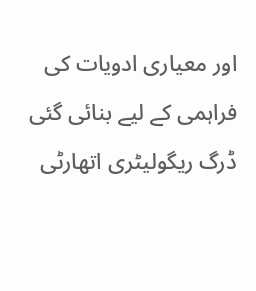اور معیاری ادویات کی فراہمی کے لیے بنائی گئی ڈرگ ریگولیٹری اتھارٹی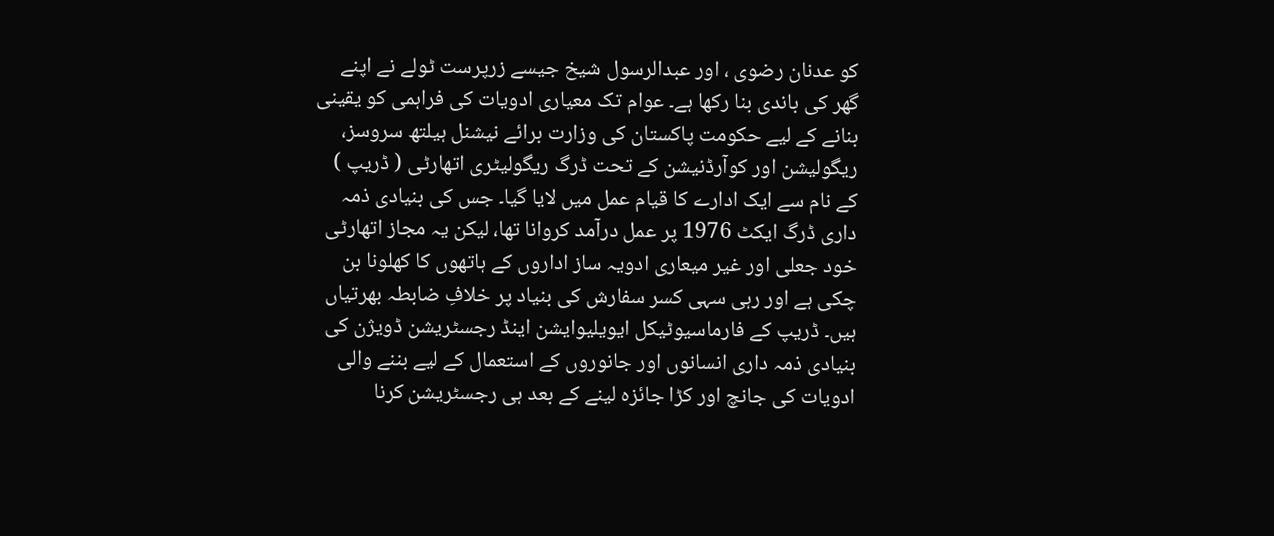کو عدنان رضوی ، اور عبدالرسول شیخ جیسے زرپرست ٹولے نے اپنے گھر کی باندی بنا رکھا ہے۔ عوام تک معیاری ادویات کی فراہمی کو یقینی بنانے کے لیے حکومت پاکستان کی وزارت برائے نیشنل ہیلتھ سروسز، ریگولیشن اور کوآرڈنیشن کے تحت ڈرگ ریگولیٹری اتھارٹی ( ڈریپ ) کے نام سے ایک ادارے کا قیام عمل میں لایا گیا۔ جس کی بنیادی ذمہ داری ڈرگ ایکٹ 1976 پر عمل درآمد کروانا تھا، لیکن یہ مجاز اتھارٹی خود جعلی اور غیر میعاری ادویہ ساز اداروں کے ہاتھوں کا کھلونا بن چکی ہے اور رہی سہی کسر سفارش کی بنیاد پر خلافِ ضابطہ بھرتیاں ہیں۔ ڈریپ کے فارماسیوٹیکل ایویلیوایشن اینڈ رجسٹریشن ڈویژن کی بنیادی ذمہ داری انسانوں اور جانوروں کے استعمال کے لیے بننے والی ادویات کی جانچ اور کڑا جائزہ لینے کے بعد ہی رجسٹریشن کرنا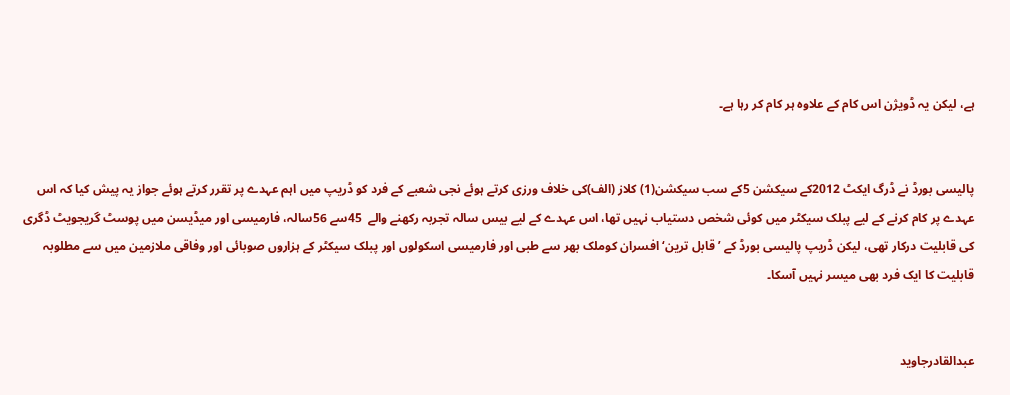ہے، لیکن یہ ڈویژن اس کام کے علاوہ ہر کام کر رہا ہے۔


پالیسی بورڈ نے ڈرگ ایکٹ 2012کے سیکشن 5کے سب سیکشن(1) کلاز (الف)کی خلاف ورزی کرتے ہوئے نجی شعبے کے فرد کو ڈریپ میں اہم عہدے پر تقرر کرتے ہوئے جواز یہ پیش کیا کہ اس عہدے پر کام کرنے کے لیے پبلک سیکٹر میں کوئی شخص دستیاب نہیں تھا، اس عہدے کے لیے بیس سالہ تجربہ رکھنے والے  45سے 56سالہ، فارمیسی اور میڈیسن میں پوسٹ گریجویٹ ڈگری کی قابلیت درکار تھی، لیکن ڈریپ پالیسی بورڈ کے ’ قابل ترین‘ افسران کوملک بھر سے طبی اور فارمیسی اسکولوں اور پبلک سیکٹر کے ہزاروں صوبائی اور وفاقی ملازمین میں سے مطلوبہ قابلیت کا ایک فرد بھی میسر نہیں آسکا۔


عبدالقادرجاوید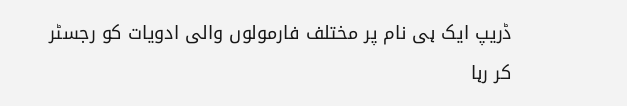ڈریپ ایک ہی نام پر مختلف فارمولوں والی ادویات کو رجسٹر کر رہا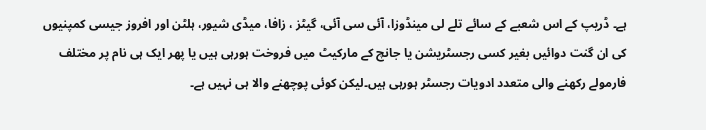ہے۔ ڈریپ کے اس شعبے کے سائے تلے لی مینڈوزا، آئی سی آئی، گیٹز ، زافا، میڈی شیور، ہلٹن اور افروز جیسی کمپنیوں کی ان گنت دوائیں بغیر کسی رجسٹریشن یا جانچ کے مارکیٹ میں فروخت ہورہی ہیں یا پھر ایک ہی نام پر مختلف فارمولے رکھنے والی متعدد ادویات رجسٹر ہورہی ہیں۔لیکن کوئی پوچھنے والا ہی نہیں ہے۔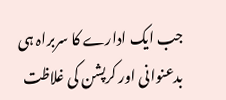جب ایک ادارے کا سربراہ ہی بدعنوانی اور کرپشن کی غلاظت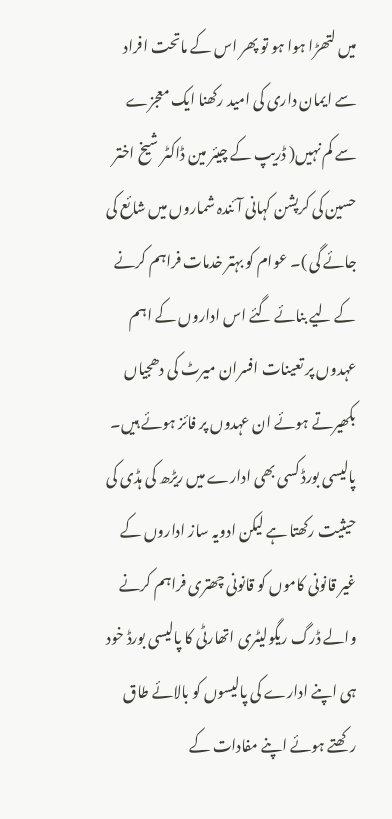میں لتھڑا ہوا ہو تو پھر اس کے ماتحت افراد سے ایمان داری کی امید رکھنا ایک معجزے سے کم نہیں( ڈریپ کے چیئر مین ڈاکٹر شیخ اختر حسین کی کرپشن کہانی آئندہ شماروں میں شائع کی جائے گی )۔ عوام کو بہتر خدمات فراہم کرنے کے لیے بنائے گئے اس اداروں کے اہم عہدوں پر تعینات افسران میرٹ کی دھجیاں بکھیرتے ہوئے ان عہدوں پر فائز ہوئے ہیں۔ پالیسی بورڈ کسی بھی ادارے میں ریڑھ کی ہڈی کی حیثیت رکھتا ہے لیکن ادویہ ساز اداروں کے غیر قانونی کاموں کو قانونی چھتری فراہم کرنے والے ڈرگ ریگولیٹری اتھارٹی کا پالیسی بورڈ خود ہی اپنے ادارے کی پالیسوں کو بالائے طاق رکھتے ہوئے اپنے مفادات کے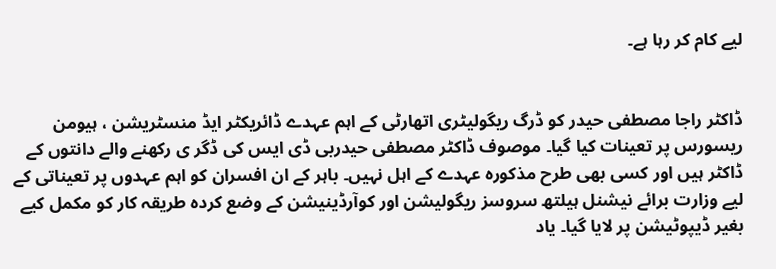لیے کام کر رہا ہے۔


ڈاکٹر راجا مصطفی حیدر کو ڈرگ ریگولیٹری اتھارٹی کے اہم عہدے ڈائریکٹر ایڈ منسٹریشن ، ہیومن ریسورس پر تعینات کیا گیا۔ موصوف ڈاکٹر مصطفی حیدربی ڈی ایس کی ڈگر ی رکھنے والے دانتوں کے ڈاکٹر ہیں اور کسی بھی طرح مذکورہ عہدے کے اہل نہیں۔ باہر کے ان افسران کو اہم عہدوں پر تعیناتی کے لیے وزارت برائے نیشنل ہیلتھ سروسز ریگولیشن اور کوآرڈینیشن کے وضع کردہ طریقہ کار کو مکمل کیے بغیر ڈیپوٹیشن پر لایا گیا۔ یاد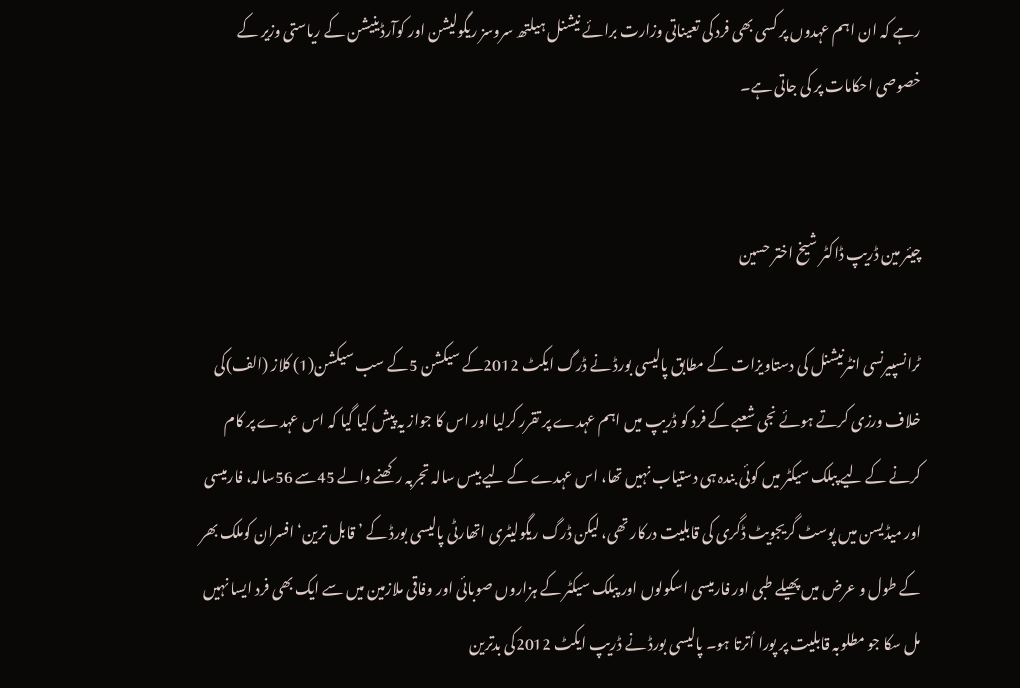رہے کہ ان اہم عہدوں پر کسی بھی فرد کی تعیناتی وزارت برائے نیشنل ہیلتھ سروسز ریگولیشن اور کوآرڈینیشن کے ریاستی وزیر کے خصوصی احکامات پر کی جاتی ہے۔


چیئر مین ڈریپ ڈاکٹر شیخ اختر حسین

ٹرانسپیرنسی انٹرنیشنل کی دستاویزات کے مطابق پالیسی بورڈ نے ڈرگ ایکٹ 2012کے سیکشن 5کے سب سیکشن(1) کلاز (الف)کی خلاف ورزی کرتے ہوئے نجی شعبے کے فرد کو ڈریپ میں اہم عہدے پر تقرر کرلیا اور اس کا جواز یہ پیش کیا گیا کہ اس عہدے پر کام کرنے کے لیے پبلک سیکٹر میں کوئی بندہ ہی دستیاب نہیں تھا، اس عہدے کے لیے بیس سالہ تجربہ رکھنے والے 45سے 56سالہ، فارمیسی اور میڈیسن میں پوسٹ گریجویٹ ڈگری کی قابلیت درکار تھی، لیکن ڈرگ ریگولیٹری اتھارٹی پالیسی بورڈ کے ’ قابل ترین‘ افسران کوملک بھر کے طول و عرض میں پھیلے طبی اور فارمیسی اسکولوں اور پبلک سیکٹر کے ہزاروں صوبائی اور وفاقی ملازمین میں سے ایک بھی فرد ایسا نہیں مل سکا جو مطلوبہ قابلیت پر پورا اُترتا ہو۔ پالیسی بورڈ نے ڈریپ ایکٹ 2012کی بدترین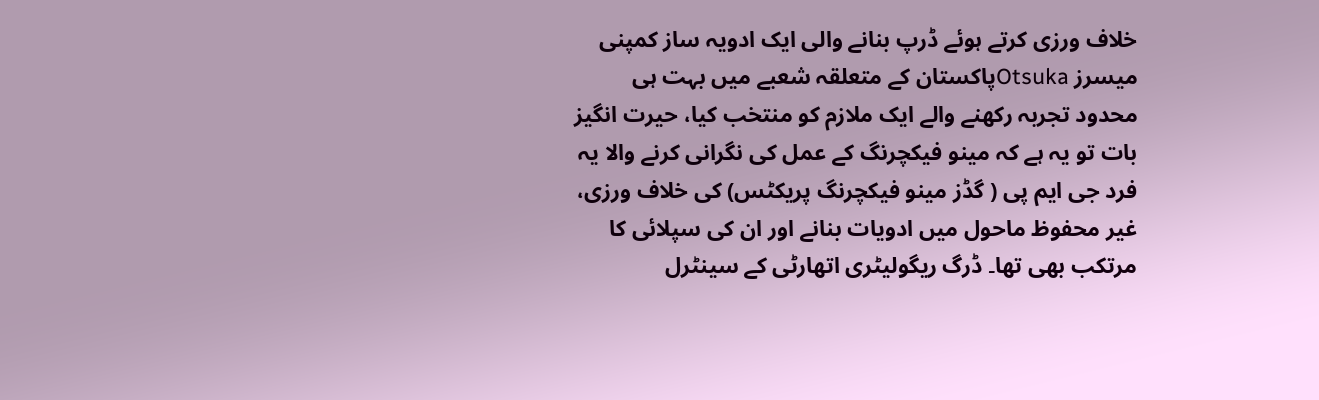خلاف ورزی کرتے ہوئے ڈرپ بنانے والی ایک ادویہ ساز کمپنی میسرز Otsukaپاکستان کے متعلقہ شعبے میں بہت ہی محدود تجربہ رکھنے والے ایک ملازم کو منتخب کیا، حیرت انگیز بات تو یہ ہے کہ مینو فیکچرنگ کے عمل کی نگرانی کرنے والا یہ فرد جی ایم پی ( گڈز مینو فیکچرنگ پریکٹس) کی خلاف ورزی، غیر محفوظ ماحول میں ادویات بنانے اور ان کی سپلائی کا مرتکب بھی تھا۔ ڈرگ ریگولیٹری اتھارٹی کے سینٹرل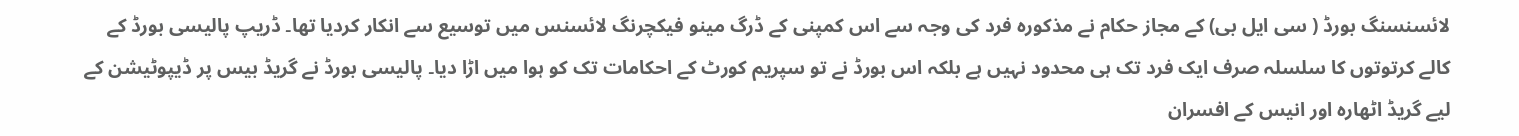لائسنسنگ بورڈ ( سی ایل بی) کے مجاز حکام نے مذکورہ فرد کی وجہ سے اس کمپنی کے ڈرگ مینو فیکچرنگ لائسنس میں توسیع سے انکار کردیا تھا۔ ڈریپ پالیسی بورڈ کے کالے کرتوتوں کا سلسلہ صرف ایک فرد تک ہی محدود نہیں ہے بلکہ اس بورڈ نے تو سپریم کورٹ کے احکامات تک کو ہوا میں اڑا دیا۔ پالیسی بورڈ نے گریڈ بیس پر ڈیپوٹیشن کے لیے گریڈ اٹھارہ اور انیس کے افسران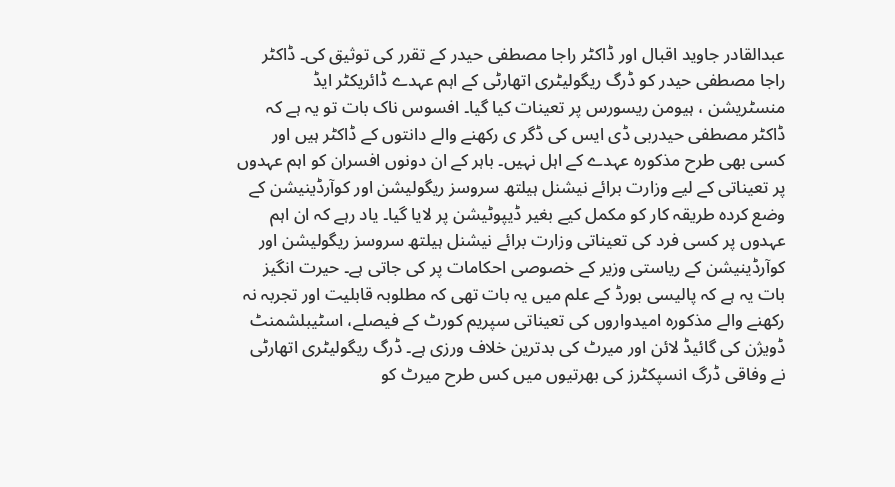عبدالقادر جاوید اقبال اور ڈاکٹر راجا مصطفی حیدر کے تقرر کی توثیق کی۔ ڈاکٹر راجا مصطفی حیدر کو ڈرگ ریگولیٹری اتھارٹی کے اہم عہدے ڈائریکٹر ایڈ منسٹریشن ، ہیومن ریسورس پر تعینات کیا گیا۔ افسوس ناک بات تو یہ ہے کہ ڈاکٹر مصطفی حیدربی ڈی ایس کی ڈگر ی رکھنے والے دانتوں کے ڈاکٹر ہیں اور کسی بھی طرح مذکورہ عہدے کے اہل نہیں۔ باہر کے ان دونوں افسران کو اہم عہدوں پر تعیناتی کے لیے وزارت برائے نیشنل ہیلتھ سروسز ریگولیشن اور کوآرڈینیشن کے وضع کردہ طریقہ کار کو مکمل کیے بغیر ڈیپوٹیشن پر لایا گیا۔ یاد رہے کہ ان اہم عہدوں پر کسی فرد کی تعیناتی وزارت برائے نیشنل ہیلتھ سروسز ریگولیشن اور کوآرڈینیشن کے ریاستی وزیر کے خصوصی احکامات پر کی جاتی ہے۔ حیرت انگیز بات یہ ہے کہ پالیسی بورڈ کے علم میں یہ بات تھی کہ مطلوبہ قابلیت اور تجربہ نہ رکھنے والے مذکورہ امیدواروں کی تعیناتی سپریم کورٹ کے فیصلے، اسٹیبلشمنٹ ڈویژن کی گائیڈ لائن اور میرٹ کی بدترین خلاف ورزی ہے۔ ڈرگ ریگولیٹری اتھارٹی نے وفاقی ڈرگ انسپکٹرز کی بھرتیوں میں کس طرح میرٹ کو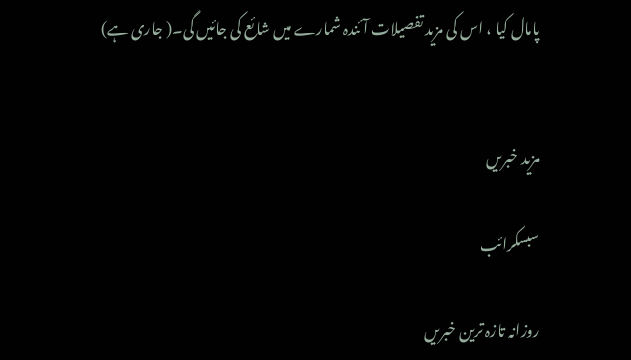پامال کیا ، اس کی مزید تفصیلات آئندہ شمارے میں شائع کی جائیں گی۔( جاری ہے)


مزید خبریں

سبسکرائب

روزانہ تازہ ترین خبریں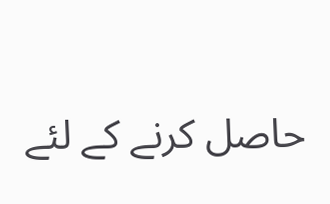حاصل کرنے کے لئے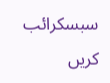سبسکرائب کریں